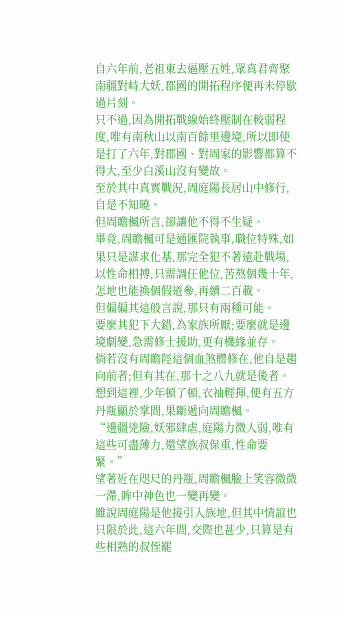自六年前,老祖東去逼壓五姓,眾真君齊聚南疆對峙大妖,郡國的開拓程序便再未停歇過片刻。
只不過,因為開拓戰線始終壓制在較弱程度,唯有南秋山以南百餘里邊境,所以即使是打了六年,對郡國、對周家的影響都算不得大,至少白溪山沒有變故。
至於其中真實戰況,周庭陽長居山中修行,自是不知曉。
但周瞻楓所言,卻讓他不得不生疑。
畢竟,周瞻楓可是通匯院執事,職位特殊,如果只是謀求化基,那完全犯不著遠赴戰場,以性命相搏,只需調任他位,苦熬個幾十年,怎地也能換個假道參,再續二百載。
但偏偏其這般言說,那只有兩種可能。
要麼其犯下大錯,為家族所厭;要麼就是邊境劇變,急需修士援助,更有機緣並存。
倘若沒有周瞻陘這個血煞體修在,他自是趨向前者;但有其在,那十之八九就是後者。
想到這裡,少年頓了頓,衣袖輕揮,便有五方丹瓶顯於掌間,果斷遞向周瞻楓。
“邊疆兇險,妖邪肆虐,庭陽力微人弱,唯有這些可盡薄力,還望族叔保重,性命要緊。”
望著近在咫尺的丹瓶,周瞻楓臉上笑容微微一滯,眸中神色也一變再變。
雖說周庭陽是他接引入族地,但其中情誼也只限於此,這六年間,交際也甚少,只算是有些相熟的叔侄罷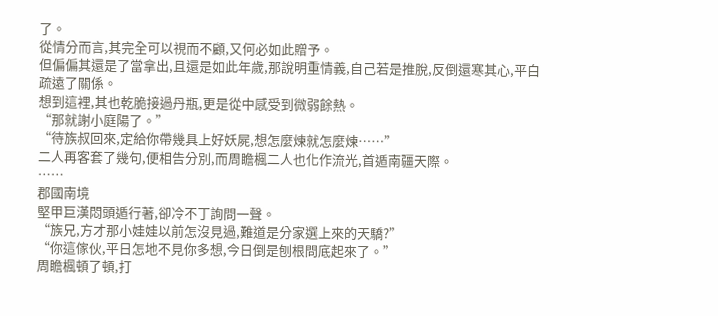了。
從情分而言,其完全可以視而不顧,又何必如此贈予。
但偏偏其還是了當拿出,且還是如此年歲,那說明重情義,自己若是推脫,反倒還寒其心,平白疏遠了關係。
想到這裡,其也乾脆接過丹瓶,更是從中感受到微弱餘熱。
“那就謝小庭陽了。”
“待族叔回來,定給你帶幾具上好妖屍,想怎麼煉就怎麼煉……”
二人再客套了幾句,便相告分別,而周瞻楓二人也化作流光,首遁南疆天際。
……
郡國南境
堅甲巨漢悶頭遁行著,卻冷不丁詢問一聲。
“族兄,方才那小娃娃以前怎沒見過,難道是分家選上來的天驕?”
“你這傢伙,平日怎地不見你多想,今日倒是刨根問底起來了。”
周瞻楓頓了頓,打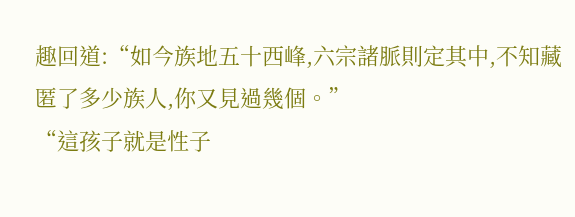趣回道:“如今族地五十西峰,六宗諸脈則定其中,不知藏匿了多少族人,你又見過幾個。”
“這孩子就是性子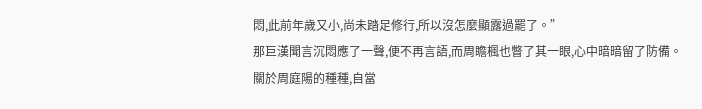悶,此前年歲又小,尚未踏足修行,所以沒怎麼顯露過罷了。”
那巨漢聞言沉悶應了一聲,便不再言語,而周瞻楓也瞥了其一眼,心中暗暗留了防備。
關於周庭陽的種種,自當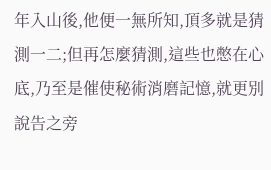年入山後,他便一無所知,頂多就是猜測一二;但再怎麼猜測,這些也憋在心底,乃至是催使秘術消磨記憶,就更別說告之旁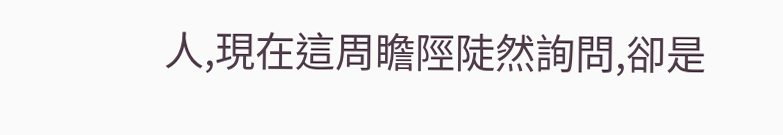人,現在這周瞻陘陡然詢問,卻是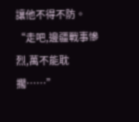讓他不得不防。
“走吧,邊疆戰事慘烈,萬不能耽擱……”